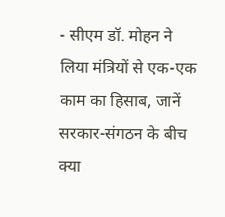- सीएम डॉ. मोहन ने लिया मंत्रियों से एक-एक काम का हिसाब, जानें सरकार-संगठन के बीच क्या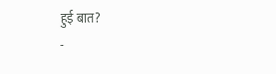हुई बात?
-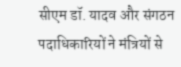सीएम डॉ. यादव और संगठन पदाधिकारियों ने मंत्रियों से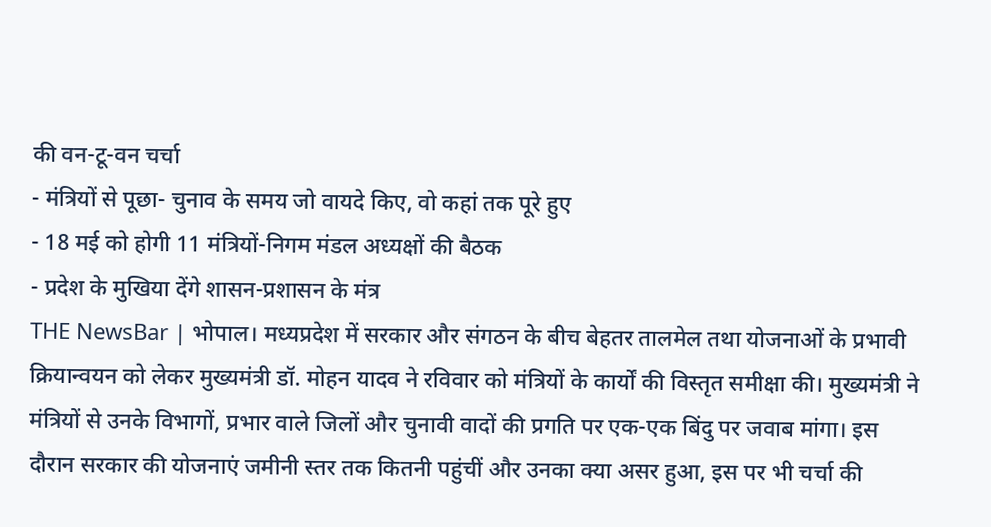की वन-टू-वन चर्चा
- मंत्रियों से पूछा- चुनाव के समय जो वायदे किए, वो कहां तक पूरे हुए
- 18 मई को होगी 11 मंत्रियों-निगम मंडल अध्यक्षों की बैठक
- प्रदेश के मुखिया देंगे शासन-प्रशासन के मंत्र
THE NewsBar | भोपाल। मध्यप्रदेश में सरकार और संगठन के बीच बेहतर तालमेल तथा योजनाओं के प्रभावी क्रियान्वयन को लेकर मुख्यमंत्री डॉ. मोहन यादव ने रविवार को मंत्रियों के कार्यों की विस्तृत समीक्षा की। मुख्यमंत्री ने मंत्रियों से उनके विभागों, प्रभार वाले जिलों और चुनावी वादों की प्रगति पर एक-एक बिंदु पर जवाब मांगा। इस दौरान सरकार की योजनाएं जमीनी स्तर तक कितनी पहुंचीं और उनका क्या असर हुआ, इस पर भी चर्चा की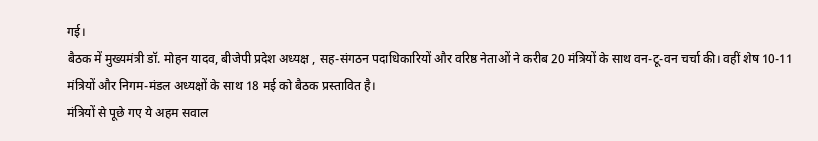गई।
बैठक में मुख्यमंत्री डॉ. मोहन यादव, बीजेपी प्रदेश अध्यक्ष , सह-संगठन पदाधिकारियों और वरिष्ठ नेताओं ने करीब 20 मंत्रियों के साथ वन-टू-वन चर्चा की। वहीं शेष 10-11 मंत्रियों और निगम-मंडल अध्यक्षों के साथ 18 मई को बैठक प्रस्तावित है।
मंत्रियों से पूछे गए ये अहम सवाल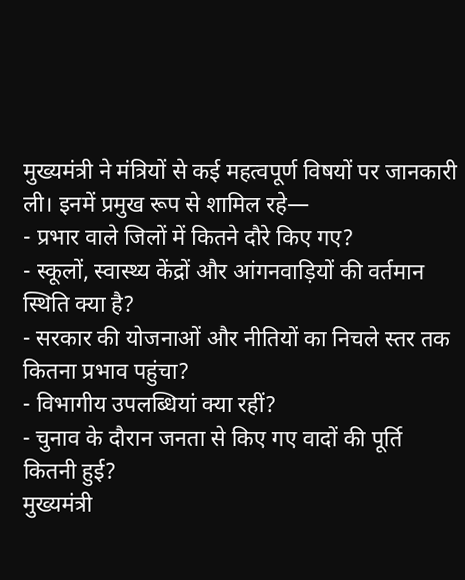मुख्यमंत्री ने मंत्रियों से कई महत्वपूर्ण विषयों पर जानकारी ली। इनमें प्रमुख रूप से शामिल रहे—
- प्रभार वाले जिलों में कितने दौरे किए गए?
- स्कूलों, स्वास्थ्य केंद्रों और आंगनवाड़ियों की वर्तमान स्थिति क्या है?
- सरकार की योजनाओं और नीतियों का निचले स्तर तक कितना प्रभाव पहुंचा?
- विभागीय उपलब्धियां क्या रहीं?
- चुनाव के दौरान जनता से किए गए वादों की पूर्ति कितनी हुई?
मुख्यमंत्री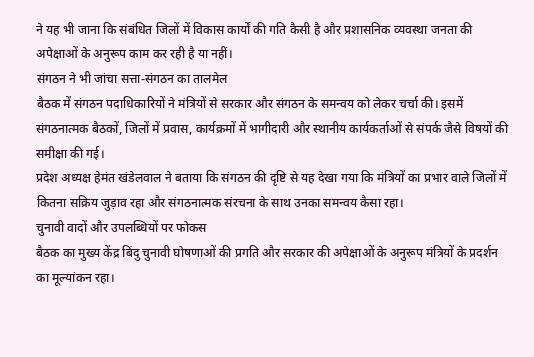ने यह भी जाना कि संबंधित जिलों में विकास कार्यों की गति कैसी है और प्रशासनिक व्यवस्था जनता की अपेक्षाओं के अनुरूप काम कर रही है या नहीं।
संगठन ने भी जांचा सत्ता-संगठन का तालमेल
बैठक में संगठन पदाधिकारियों ने मंत्रियों से सरकार और संगठन के समन्वय को लेकर चर्चा की। इसमें संगठनात्मक बैठकों, जिलों में प्रवास, कार्यक्रमों में भागीदारी और स्थानीय कार्यकर्ताओं से संपर्क जैसे विषयों की समीक्षा की गई।
प्रदेश अध्यक्ष हेमंत खंडेलवाल ने बताया कि संगठन की दृष्टि से यह देखा गया कि मंत्रियों का प्रभार वाले जिलों में कितना सक्रिय जुड़ाव रहा और संगठनात्मक संरचना के साथ उनका समन्वय कैसा रहा।
चुनावी वादों और उपलब्धियों पर फोकस
बैठक का मुख्य केंद्र बिंदु चुनावी घोषणाओं की प्रगति और सरकार की अपेक्षाओं के अनुरूप मंत्रियों के प्रदर्शन का मूल्यांकन रहा।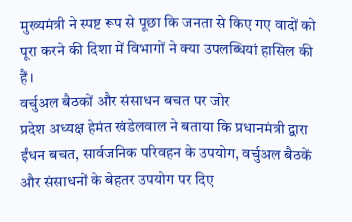मुख्यमंत्री ने स्पष्ट रूप से पूछा कि जनता से किए गए वादों को पूरा करने की दिशा में विभागों ने क्या उपलब्धियां हासिल की हैं।
वर्चुअल बैठकों और संसाधन बचत पर जोर
प्रदेश अध्यक्ष हेमंत खंडेलवाल ने बताया कि प्रधानमंत्री द्वारा ईंधन बचत, सार्वजनिक परिवहन के उपयोग, वर्चुअल बैठकें और संसाधनों के बेहतर उपयोग पर दिए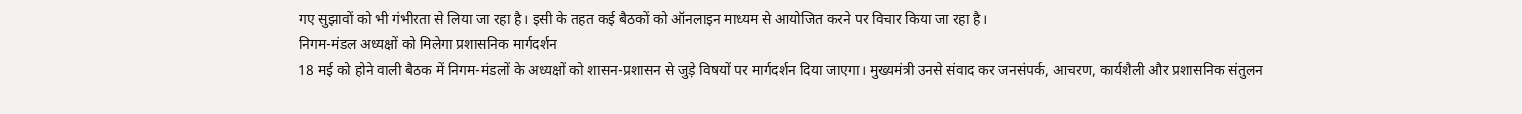गए सुझावों को भी गंभीरता से लिया जा रहा है। इसी के तहत कई बैठकों को ऑनलाइन माध्यम से आयोजित करने पर विचार किया जा रहा है।
निगम-मंडल अध्यक्षों को मिलेगा प्रशासनिक मार्गदर्शन
18 मई को होने वाली बैठक में निगम-मंडलों के अध्यक्षों को शासन-प्रशासन से जुड़े विषयों पर मार्गदर्शन दिया जाएगा। मुख्यमंत्री उनसे संवाद कर जनसंपर्क, आचरण, कार्यशैली और प्रशासनिक संतुलन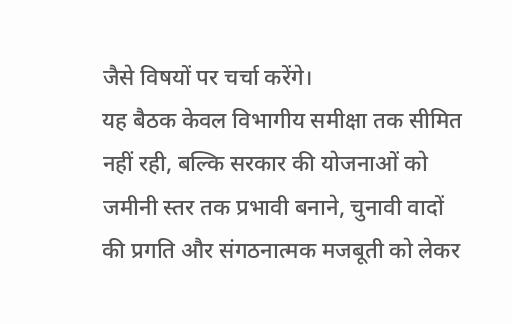जैसे विषयों पर चर्चा करेंगे।
यह बैठक केवल विभागीय समीक्षा तक सीमित नहीं रही, बल्कि सरकार की योजनाओं को जमीनी स्तर तक प्रभावी बनाने, चुनावी वादों की प्रगति और संगठनात्मक मजबूती को लेकर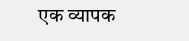एक व्यापक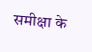समीक्षा के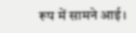रूप में सामने आई।